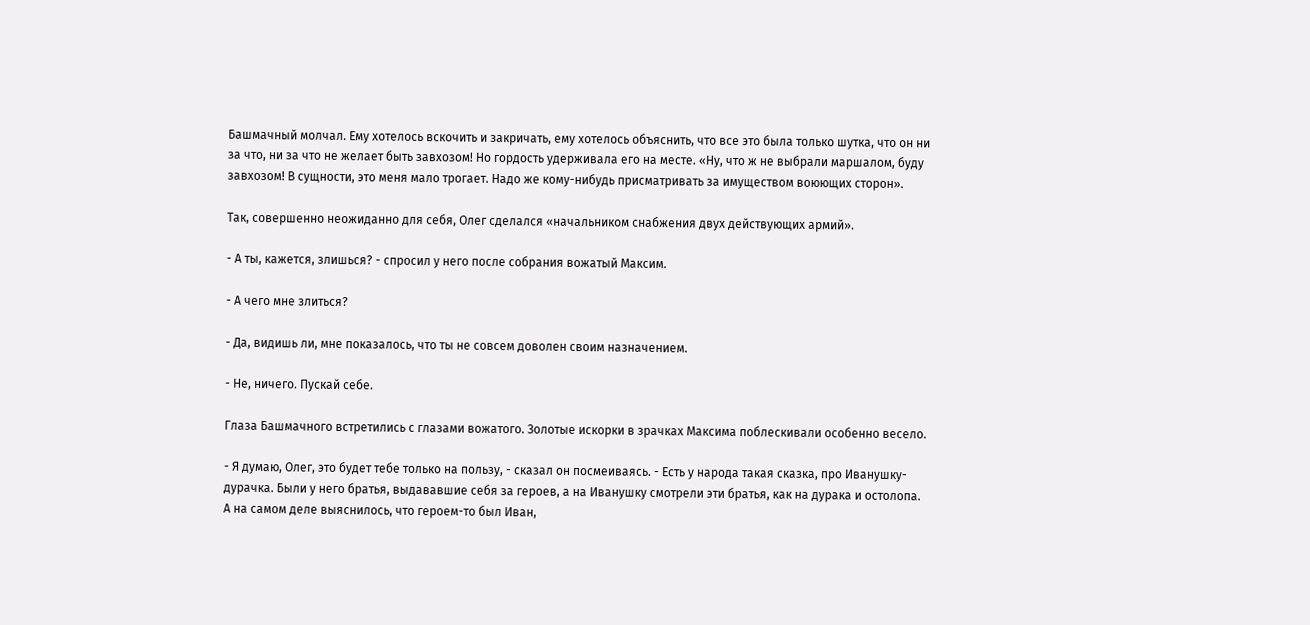Башмачный молчал. Ему хотелось вскочить и закричать, ему хотелось объяснить, что все это была только шутка, что он ни за что, ни за что не желает быть завхозом! Но гордость удерживала его на месте. «Ну, что ж не выбрали маршалом, буду завхозом! В сущности, это меня мало трогает. Надо же кому-нибудь присматривать за имуществом воюющих сторон».

Так, совершенно неожиданно для себя, Олег сделался «начальником снабжения двух действующих армий».

- А ты, кажется, злишься? - спросил у него после собрания вожатый Максим.

- А чего мне злиться?

- Да, видишь ли, мне показалось, что ты не совсем доволен своим назначением.

- Не, ничего. Пускай себе.

Глаза Башмачного встретились с глазами вожатого. Золотые искорки в зрачках Максима поблескивали особенно весело.

- Я думаю, Олег, это будет тебе только на пользу, - сказал он посмеиваясь. - Есть у народа такая сказка, про Иванушку-дурачка. Были у него братья, выдававшие себя за героев, а на Иванушку смотрели эти братья, как на дурака и остолопа. А на самом деле выяснилось, что героем-то был Иван,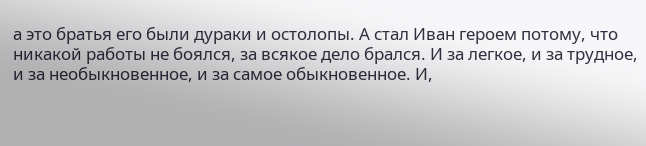а это братья его были дураки и остолопы. А стал Иван героем потому, что никакой работы не боялся, за всякое дело брался. И за легкое, и за трудное, и за необыкновенное, и за самое обыкновенное. И,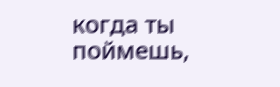когда ты поймешь,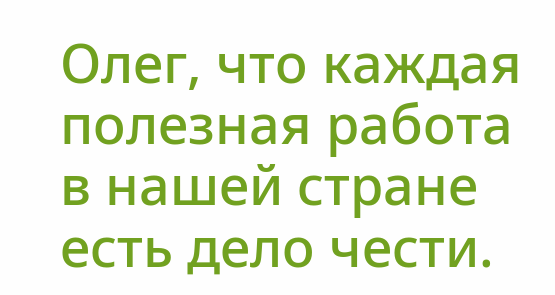Олег, что каждая полезная работа в нашей стране есть дело чести.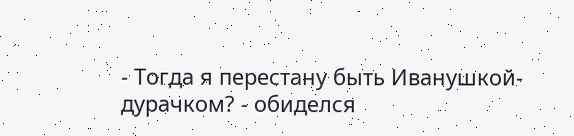- Тогда я перестану быть Иванушкой-дурачком? - обиделся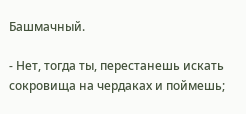Башмачный.

- Нет, тогда ты, перестанешь искать сокровища на чердаках и поймешь;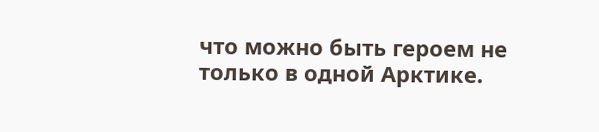что можно быть героем не только в одной Арктике.